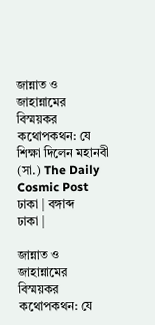জান্নাত ও জাহান্নামের বিস্ময়কর কথোপকথন: যে শিক্ষা দিলেন মহানবী (সা.) The Daily Cosmic Post
ঢাকা | বঙ্গাব্দ
ঢাকা |

জান্নাত ও জাহান্নামের বিস্ময়কর কথোপকথন: যে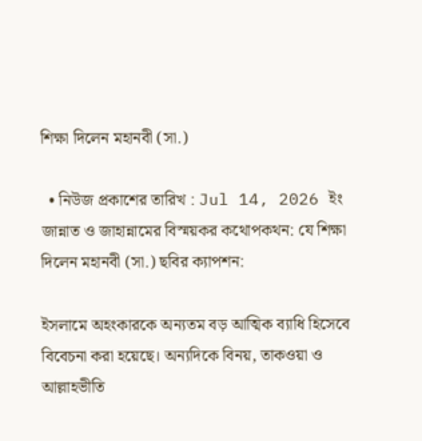শিক্ষা দিলেন মহানবী (সা.)

  • নিউজ প্রকাশের তারিখ : Jul 14, 2026 ইং
জান্নাত ও জাহান্নামের বিস্ময়কর কথোপকথন: যে শিক্ষা দিলেন মহানবী (সা.) ছবির ক্যাপশন:

ইসলামে অহংকারকে অন্যতম বড় আত্মিক ব্যাধি হিসেবে বিবেচনা করা হয়েছে। অন্যদিকে বিনয়, তাকওয়া ও আল্লাহভীতি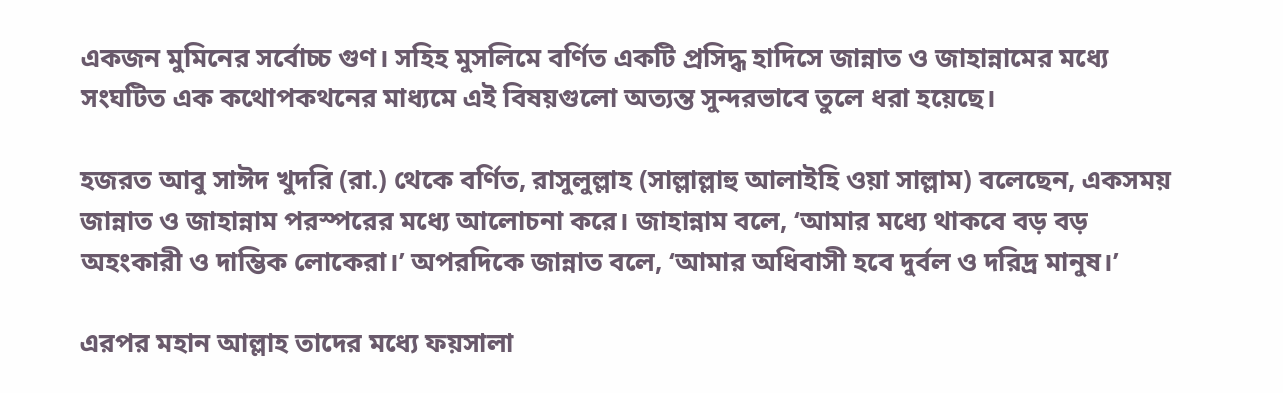একজন মুমিনের সর্বোচ্চ গুণ। সহিহ মুসলিমে বর্ণিত একটি প্রসিদ্ধ হাদিসে জান্নাত ও জাহান্নামের মধ্যে সংঘটিত এক কথোপকথনের মাধ্যমে এই বিষয়গুলো অত্যন্ত সুন্দরভাবে তুলে ধরা হয়েছে।

হজরত আবু সাঈদ খুদরি (রা.) থেকে বর্ণিত, রাসুলুল্লাহ (সাল্লাল্লাহু আলাইহি ওয়া সাল্লাম) বলেছেন, একসময় জান্নাত ও জাহান্নাম পরস্পরের মধ্যে আলোচনা করে। জাহান্নাম বলে, ‘আমার মধ্যে থাকবে বড় বড় অহংকারী ও দাম্ভিক লোকেরা।’ অপরদিকে জান্নাত বলে, ‘আমার অধিবাসী হবে দুর্বল ও দরিদ্র মানুষ।’

এরপর মহান আল্লাহ তাদের মধ্যে ফয়সালা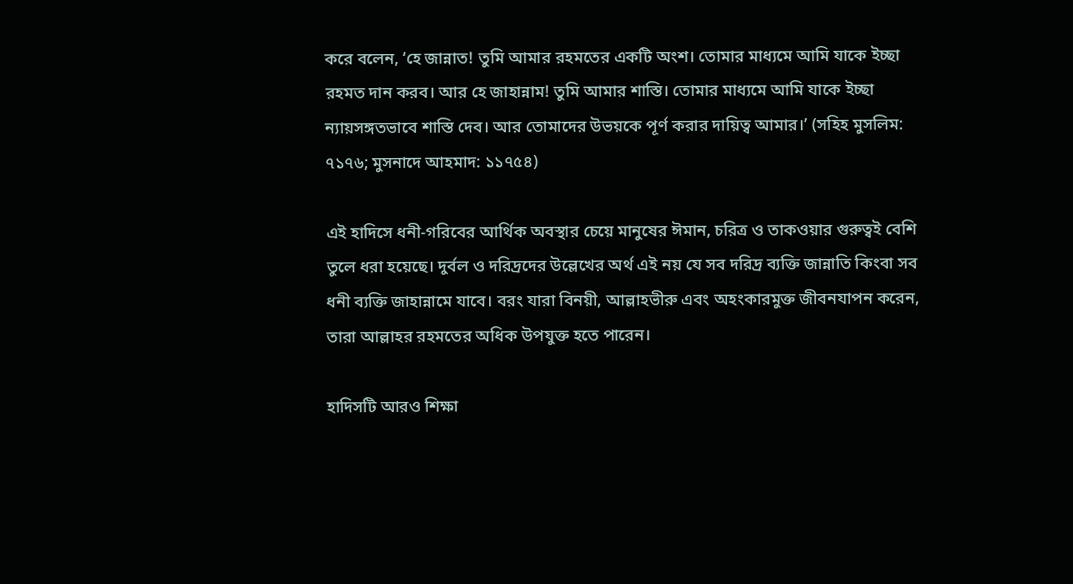করে বলেন, ‘হে জান্নাত! তুমি আমার রহমতের একটি অংশ। তোমার মাধ্যমে আমি যাকে ইচ্ছা রহমত দান করব। আর হে জাহান্নাম! তুমি আমার শাস্তি। তোমার মাধ্যমে আমি যাকে ইচ্ছা ন্যায়সঙ্গতভাবে শাস্তি দেব। আর তোমাদের উভয়কে পূর্ণ করার দায়িত্ব আমার।’ (সহিহ মুসলিম: ৭১৭৬; মুসনাদে আহমাদ: ১১৭৫৪)

এই হাদিসে ধনী-গরিবের আর্থিক অবস্থার চেয়ে মানুষের ঈমান, চরিত্র ও তাকওয়ার গুরুত্বই বেশি তুলে ধরা হয়েছে। দুর্বল ও দরিদ্রদের উল্লেখের অর্থ এই নয় যে সব দরিদ্র ব্যক্তি জান্নাতি কিংবা সব ধনী ব্যক্তি জাহান্নামে যাবে। বরং যারা বিনয়ী, আল্লাহভীরু এবং অহংকারমুক্ত জীবনযাপন করেন, তারা আল্লাহর রহমতের অধিক উপযুক্ত হতে পারেন।

হাদিসটি আরও শিক্ষা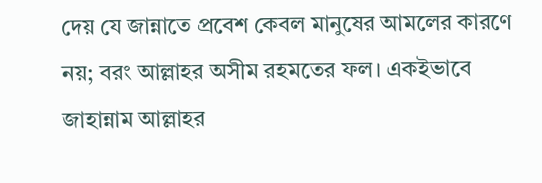দেয় যে জান্নাতে প্রবেশ কেবল মানুষের আমলের কারণে নয়; বরং আল্লাহর অসীম রহমতের ফল। একইভাবে জাহান্নাম আল্লাহর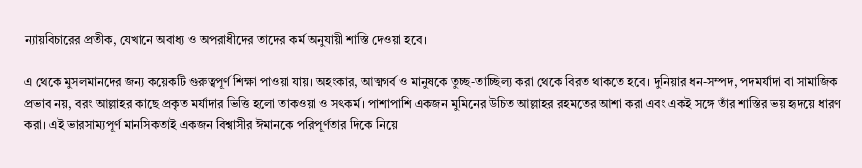ন্যায়বিচারের প্রতীক, যেখানে অবাধ্য ও অপরাধীদের তাদের কর্ম অনুযায়ী শাস্তি দেওয়া হবে।

এ থেকে মুসলমানদের জন্য কয়েকটি গুরুত্বপূর্ণ শিক্ষা পাওয়া যায়। অহংকার, আত্মগর্ব ও মানুষকে তুচ্ছ-তাচ্ছিল্য করা থেকে বিরত থাকতে হবে। দুনিয়ার ধন-সম্পদ, পদমর্যাদা বা সামাজিক প্রভাব নয়, বরং আল্লাহর কাছে প্রকৃত মর্যাদার ভিত্তি হলো তাকওয়া ও সৎকর্ম। পাশাপাশি একজন মুমিনের উচিত আল্লাহর রহমতের আশা করা এবং একই সঙ্গে তাঁর শাস্তির ভয় হৃদয়ে ধারণ করা। এই ভারসাম্যপূর্ণ মানসিকতাই একজন বিশ্বাসীর ঈমানকে পরিপূর্ণতার দিকে নিয়ে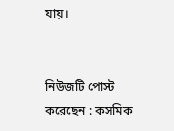যায়।


নিউজটি পোস্ট করেছেন : কসমিক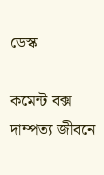ডেস্ক

কমেন্ট বক্স
দাম্পত্য জীবনে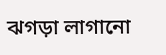ঝগড়া লাগানো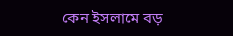কেন ইসলামে বড়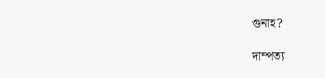গুনাহ?

দাম্পত্য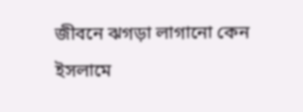জীবনে ঝগড়া লাগানো কেন ইসলামে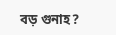বড় গুনাহ?